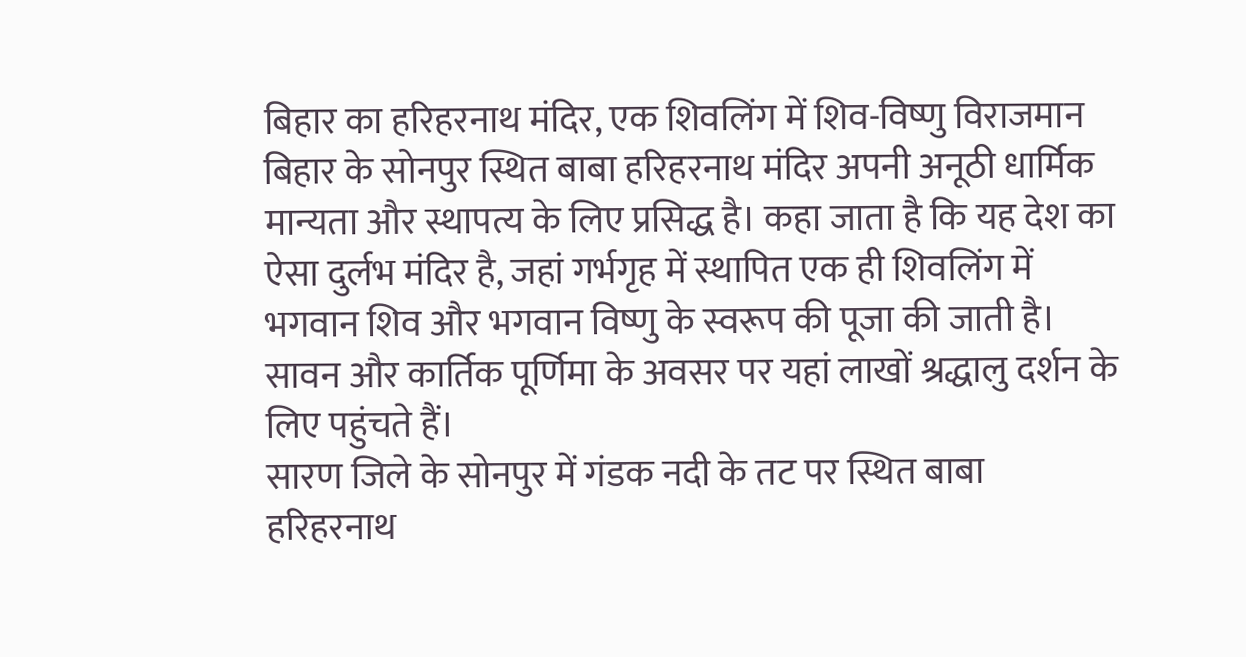बिहार का हरिहरनाथ मंदिर, एक शिवलिंग में शिव-विष्णु विराजमान
बिहार के सोनपुर स्थित बाबा हरिहरनाथ मंदिर अपनी अनूठी धार्मिक मान्यता और स्थापत्य के लिए प्रसिद्ध है। कहा जाता है कि यह देश का ऐसा दुर्लभ मंदिर है, जहां गर्भगृह में स्थापित एक ही शिवलिंग में भगवान शिव और भगवान विष्णु के स्वरूप की पूजा की जाती है। सावन और कार्तिक पूर्णिमा के अवसर पर यहां लाखों श्रद्धालु दर्शन के लिए पहुंचते हैं।
सारण जिले के सोनपुर में गंडक नदी के तट पर स्थित बाबा हरिहरनाथ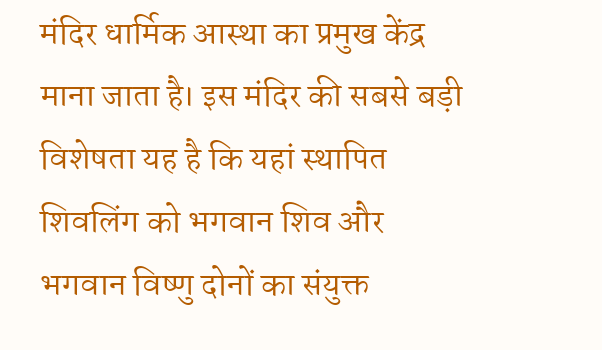मंदिर धार्मिक आस्था का प्रमुख केंद्र माना जाता है। इस मंदिर की सबसे बड़ी विशेषता यह है कि यहां स्थापित शिवलिंग को भगवान शिव और भगवान विष्णु दोनों का संयुक्त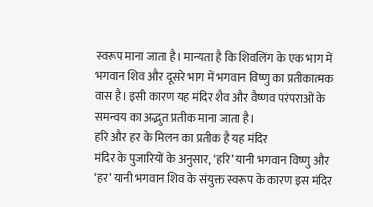स्वरूप माना जाता है। मान्यता है कि शिवलिंग के एक भाग में भगवान शिव और दूसरे भाग में भगवान विष्णु का प्रतीकात्मक वास है। इसी कारण यह मंदिर शैव और वैष्णव परंपराओं के समन्वय का अद्भुत प्रतीक माना जाता है।
हरि और हर के मिलन का प्रतीक है यह मंदिर
मंदिर के पुजारियों के अनुसार, ‘हरि’ यानी भगवान विष्णु और ‘हर’ यानी भगवान शिव के संयुक्त स्वरूप के कारण इस मंदिर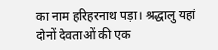का नाम हरिहरनाथ पड़ा। श्रद्धालु यहां दोनों देवताओं की एक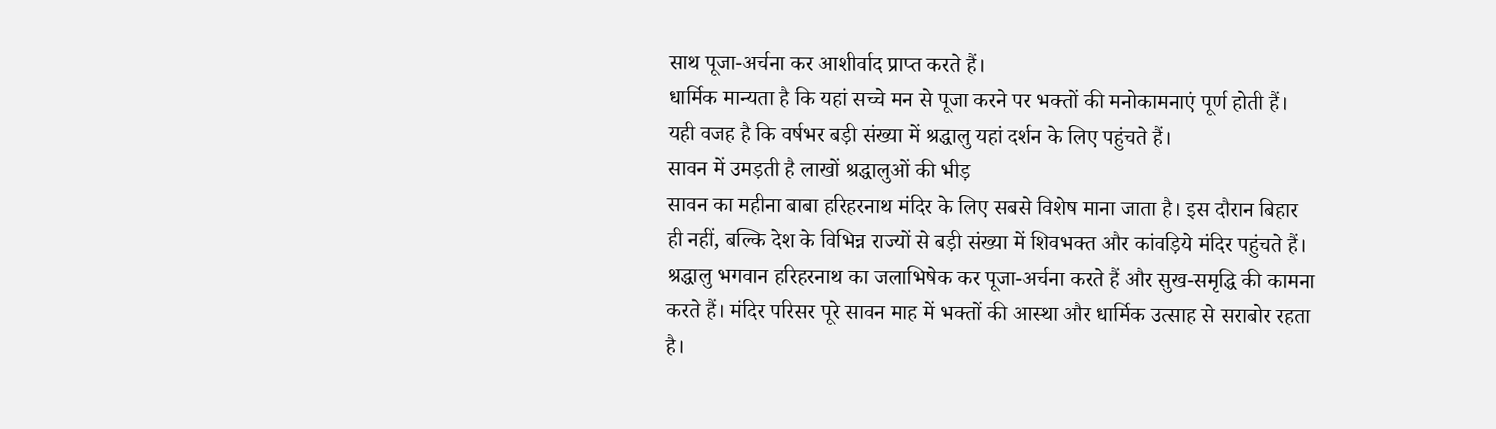साथ पूजा-अर्चना कर आशीर्वाद प्राप्त करते हैं।
धार्मिक मान्यता है कि यहां सच्चे मन से पूजा करने पर भक्तों की मनोकामनाएं पूर्ण होती हैं। यही वजह है कि वर्षभर बड़ी संख्या में श्रद्धालु यहां दर्शन के लिए पहुंचते हैं।
सावन में उमड़ती है लाखों श्रद्धालुओं की भीड़
सावन का महीना बाबा हरिहरनाथ मंदिर के लिए सबसे विशेष माना जाता है। इस दौरान बिहार ही नहीं, बल्कि देश के विभिन्न राज्यों से बड़ी संख्या में शिवभक्त और कांवड़िये मंदिर पहुंचते हैं।
श्रद्धालु भगवान हरिहरनाथ का जलाभिषेक कर पूजा-अर्चना करते हैं और सुख-समृद्धि की कामना करते हैं। मंदिर परिसर पूरे सावन माह में भक्तों की आस्था और धार्मिक उत्साह से सराबोर रहता है।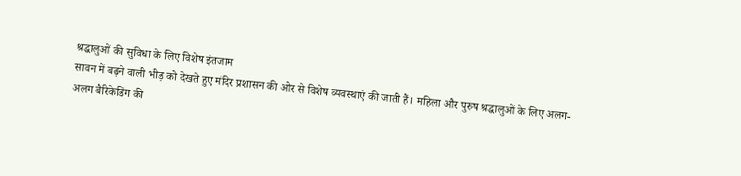श्रद्धालुओं की सुविधा के लिए विशेष इंतजाम
सावन में बढ़ने वाली भीड़ को देखते हुए मंदिर प्रशासन की ओर से विशेष व्यवस्थाएं की जाती हैं। महिला और पुरुष श्रद्धालुओं के लिए अलग-अलग बैरिकेडिंग की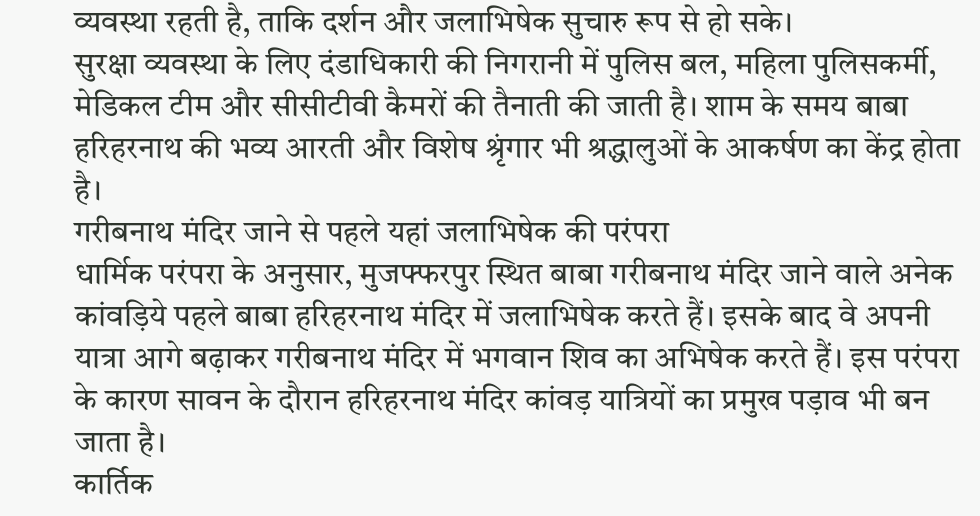व्यवस्था रहती है, ताकि दर्शन और जलाभिषेक सुचारु रूप से हो सके।
सुरक्षा व्यवस्था के लिए दंडाधिकारी की निगरानी में पुलिस बल, महिला पुलिसकर्मी, मेडिकल टीम और सीसीटीवी कैमरों की तैनाती की जाती है। शाम के समय बाबा हरिहरनाथ की भव्य आरती और विशेष श्रृंगार भी श्रद्धालुओं के आकर्षण का केंद्र होता है।
गरीबनाथ मंदिर जाने से पहले यहां जलाभिषेक की परंपरा
धार्मिक परंपरा के अनुसार, मुजफ्फरपुर स्थित बाबा गरीबनाथ मंदिर जाने वाले अनेक कांवड़िये पहले बाबा हरिहरनाथ मंदिर में जलाभिषेक करते हैं। इसके बाद वे अपनी यात्रा आगे बढ़ाकर गरीबनाथ मंदिर में भगवान शिव का अभिषेक करते हैं। इस परंपरा के कारण सावन के दौरान हरिहरनाथ मंदिर कांवड़ यात्रियों का प्रमुख पड़ाव भी बन जाता है।
कार्तिक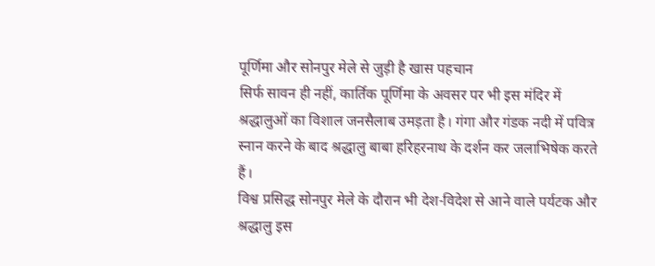पूर्णिमा और सोनपुर मेले से जुड़ी है खास पहचान
सिर्फ सावन ही नहीं, कार्तिक पूर्णिमा के अवसर पर भी इस मंदिर में श्रद्धालुओं का विशाल जनसैलाब उमड़ता है। गंगा और गंडक नदी में पवित्र स्नान करने के बाद श्रद्धालु बाबा हरिहरनाथ के दर्शन कर जलाभिषेक करते हैं।
विश्व प्रसिद्ध सोनपुर मेले के दौरान भी देश-विदेश से आने वाले पर्यटक और श्रद्धालु इस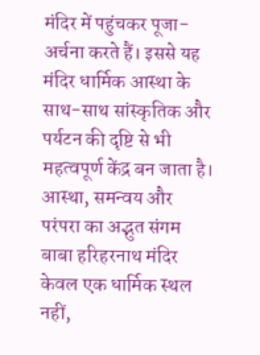मंदिर में पहुंचकर पूजा-अर्चना करते हैं। इससे यह मंदिर धार्मिक आस्था के साथ-साथ सांस्कृतिक और पर्यटन की दृष्टि से भी महत्वपूर्ण केंद्र बन जाता है।
आस्था, समन्वय और परंपरा का अद्भुत संगम
बाबा हरिहरनाथ मंदिर केवल एक धार्मिक स्थल नहीं,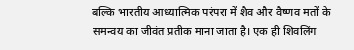बल्कि भारतीय आध्यात्मिक परंपरा में शैव और वैष्णव मतों के समन्वय का जीवंत प्रतीक माना जाता है। एक ही शिवलिंग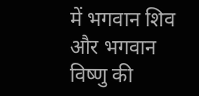में भगवान शिव और भगवान विष्णु की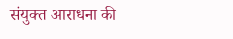संयुक्त आराधना की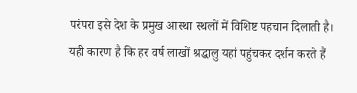परंपरा इसे देश के प्रमुख आस्था स्थलों में विशिष्ट पहचान दिलाती है।
यही कारण है कि हर वर्ष लाखों श्रद्धालु यहां पहुंचकर दर्शन करते हैं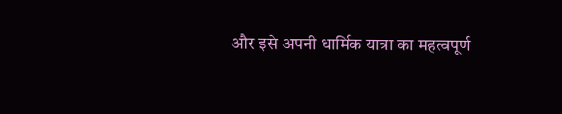और इसे अपनी धार्मिक यात्रा का महत्वपूर्ण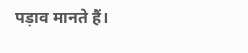पड़ाव मानते हैं।